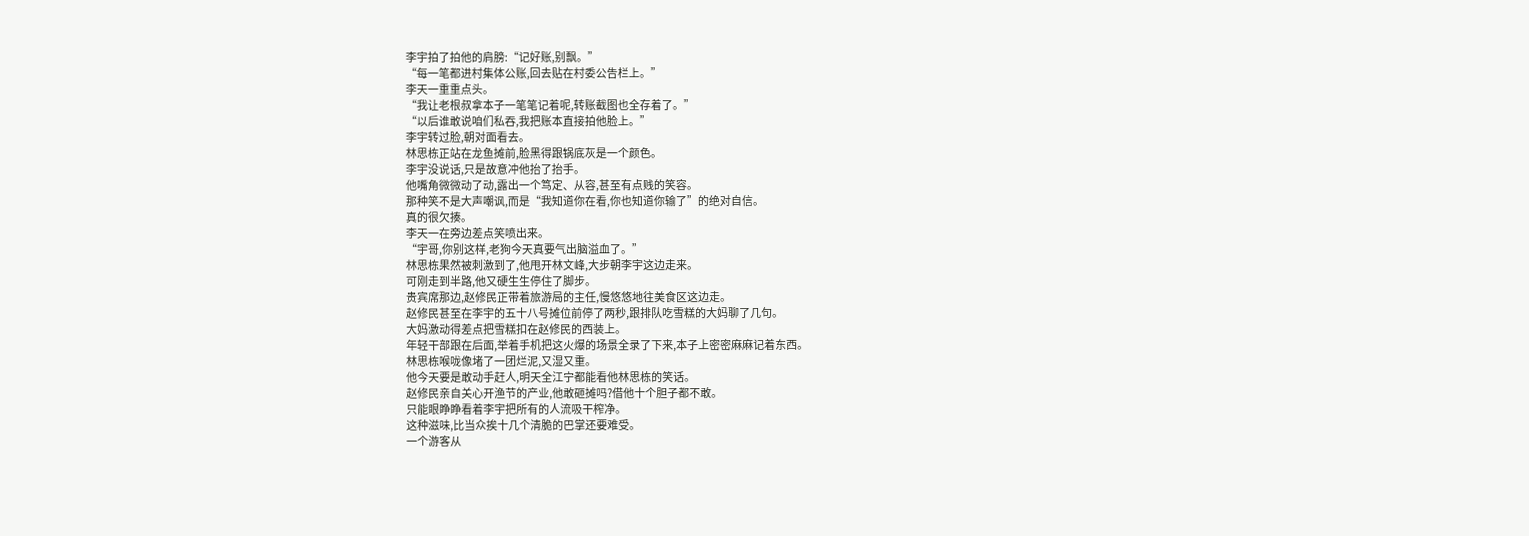李宇拍了拍他的肩膀:“记好账,别飘。”
“每一笔都进村集体公账,回去贴在村委公告栏上。”
李天一重重点头。
“我让老根叔拿本子一笔笔记着呢,转账截图也全存着了。”
“以后谁敢说咱们私吞,我把账本直接拍他脸上。”
李宇转过脸,朝对面看去。
林思栋正站在龙鱼摊前,脸黑得跟锅底灰是一个颜色。
李宇没说话,只是故意冲他抬了抬手。
他嘴角微微动了动,露出一个笃定、从容,甚至有点贱的笑容。
那种笑不是大声嘲讽,而是“我知道你在看,你也知道你输了”的绝对自信。
真的很欠揍。
李天一在旁边差点笑喷出来。
“宇哥,你别这样,老狗今天真要气出脑溢血了。”
林思栋果然被刺激到了,他甩开林文峰,大步朝李宇这边走来。
可刚走到半路,他又硬生生停住了脚步。
贵宾席那边,赵修民正带着旅游局的主任,慢悠悠地往美食区这边走。
赵修民甚至在李宇的五十八号摊位前停了两秒,跟排队吃雪糕的大妈聊了几句。
大妈激动得差点把雪糕扣在赵修民的西装上。
年轻干部跟在后面,举着手机把这火爆的场景全录了下来,本子上密密麻麻记着东西。
林思栋喉咙像堵了一团烂泥,又湿又重。
他今天要是敢动手赶人,明天全江宁都能看他林思栋的笑话。
赵修民亲自关心开渔节的产业,他敢砸摊吗?借他十个胆子都不敢。
只能眼睁睁看着李宇把所有的人流吸干榨净。
这种滋味,比当众挨十几个清脆的巴掌还要难受。
一个游客从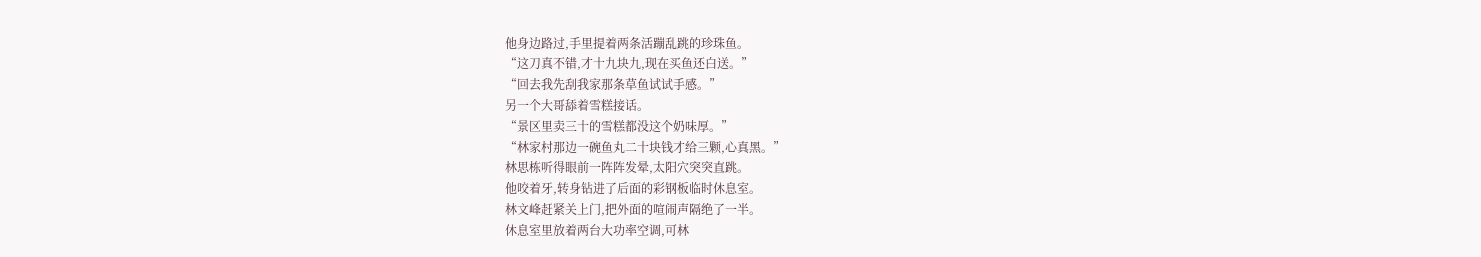他身边路过,手里提着两条活蹦乱跳的珍珠鱼。
“这刀真不错,才十九块九,现在买鱼还白送。”
“回去我先刮我家那条草鱼试试手感。”
另一个大哥舔着雪糕接话。
“景区里卖三十的雪糕都没这个奶味厚。”
“林家村那边一碗鱼丸二十块钱才给三颗,心真黑。”
林思栋听得眼前一阵阵发晕,太阳穴突突直跳。
他咬着牙,转身钻进了后面的彩钢板临时休息室。
林文峰赶紧关上门,把外面的喧闹声隔绝了一半。
休息室里放着两台大功率空调,可林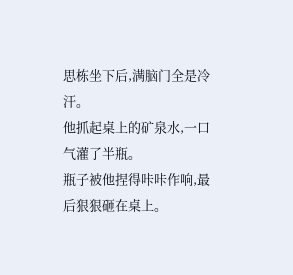思栋坐下后,满脑门全是冷汗。
他抓起桌上的矿泉水,一口气灌了半瓶。
瓶子被他捏得咔咔作响,最后狠狠砸在桌上。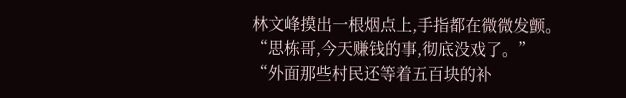林文峰摸出一根烟点上,手指都在微微发颤。
“思栋哥,今天赚钱的事,彻底没戏了。”
“外面那些村民还等着五百块的补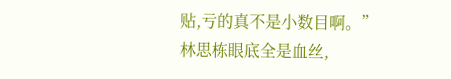贴,亏的真不是小数目啊。”
林思栋眼底全是血丝,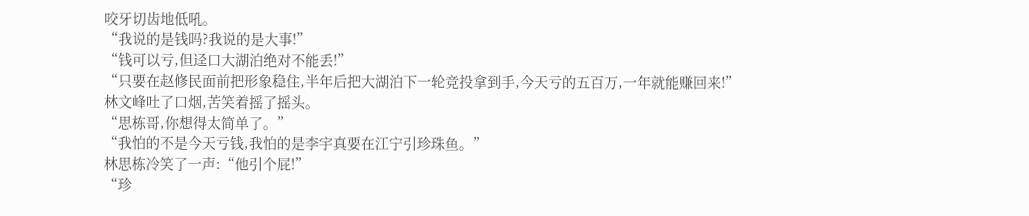咬牙切齿地低吼。
“我说的是钱吗?我说的是大事!”
“钱可以亏,但迳口大湖泊绝对不能丢!”
“只要在赵修民面前把形象稳住,半年后把大湖泊下一轮竞投拿到手,今天亏的五百万,一年就能赚回来!”
林文峰吐了口烟,苦笑着摇了摇头。
“思栋哥,你想得太简单了。”
“我怕的不是今天亏钱,我怕的是李宇真要在江宁引珍珠鱼。”
林思栋冷笑了一声:“他引个屁!”
“珍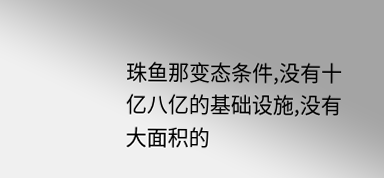珠鱼那变态条件,没有十亿八亿的基础设施,没有大面积的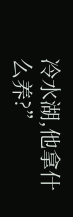冷水湖,他拿什么养?”